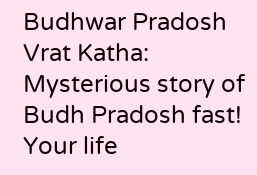Budhwar Pradosh Vrat Katha: Mysterious story of Budh Pradosh fast! Your life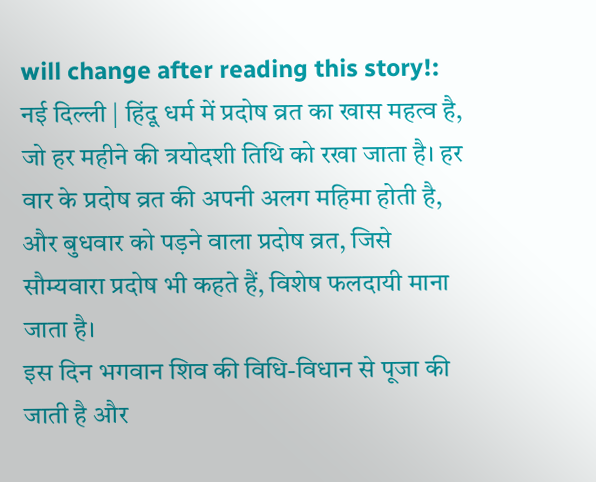will change after reading this story!: नई दिल्ली | हिंदू धर्म में प्रदोष व्रत का खास महत्व है, जो हर महीने की त्रयोदशी तिथि को रखा जाता है। हर वार के प्रदोष व्रत की अपनी अलग महिमा होती है, और बुधवार को पड़ने वाला प्रदोष व्रत, जिसे सौम्यवारा प्रदोष भी कहते हैं, विशेष फलदायी माना जाता है।
इस दिन भगवान शिव की विधि-विधान से पूजा की जाती है और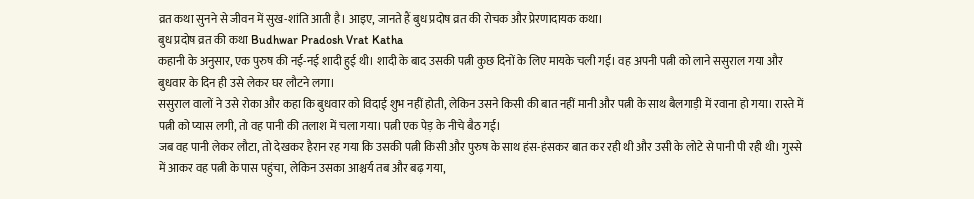व्रत कथा सुनने से जीवन में सुख-शांति आती है। आइए, जानते हैं बुध प्रदोष व्रत की रोचक और प्रेरणादायक कथा।
बुध प्रदोष व्रत की कथा Budhwar Pradosh Vrat Katha
कहानी के अनुसार, एक पुरुष की नई-नई शादी हुई थी। शादी के बाद उसकी पत्नी कुछ दिनों के लिए मायके चली गई। वह अपनी पत्नी को लाने ससुराल गया और बुधवार के दिन ही उसे लेकर घर लौटने लगा।
ससुराल वालों ने उसे रोका और कहा कि बुधवार को विदाई शुभ नहीं होती, लेकिन उसने किसी की बात नहीं मानी और पत्नी के साथ बैलगाड़ी में रवाना हो गया। रास्ते में पत्नी को प्यास लगी, तो वह पानी की तलाश में चला गया। पत्नी एक पेड़ के नीचे बैठ गई।
जब वह पानी लेकर लौटा, तो देखकर हैरान रह गया कि उसकी पत्नी किसी और पुरुष के साथ हंस-हंसकर बात कर रही थी और उसी के लोटे से पानी पी रही थी। गुस्से में आकर वह पत्नी के पास पहुंचा, लेकिन उसका आश्चर्य तब और बढ़ गया,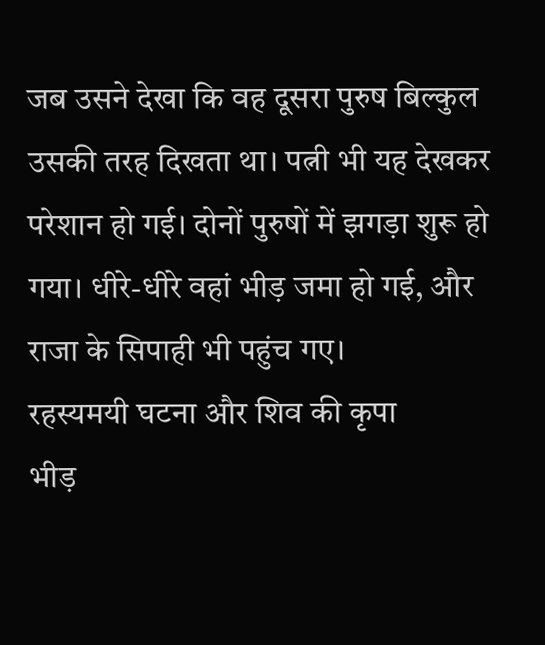जब उसने देखा कि वह दूसरा पुरुष बिल्कुल उसकी तरह दिखता था। पत्नी भी यह देखकर परेशान हो गई। दोनों पुरुषों में झगड़ा शुरू हो गया। धीरे-धीरे वहां भीड़ जमा हो गई, और राजा के सिपाही भी पहुंच गए।
रहस्यमयी घटना और शिव की कृपा
भीड़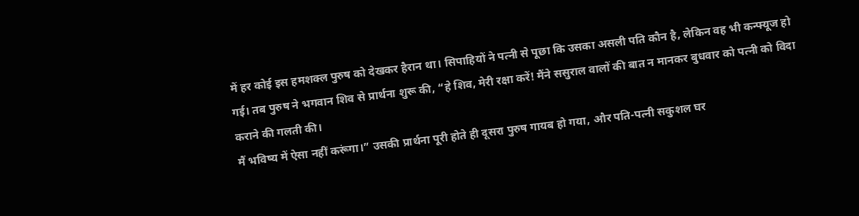में हर कोई इस हमशक्ल पुरुष को देखकर हैरान था। सिपाहियों ने पत्नी से पूछा कि उसका असली पति कौन है, लेकिन वह भी कन्फ्यूज हो गई। तब पुरुष ने भगवान शिव से प्रार्थना शुरू की, “हे शिव, मेरी रक्षा करें! मैंने ससुराल वालों की बात न मानकर बुधवार को पत्नी को विदा कराने की गलती की।
मैं भविष्य में ऐसा नहीं करूंगा।” उसकी प्रार्थना पूरी होते ही दूसरा पुरुष गायब हो गया, और पति-पत्नी सकुशल घर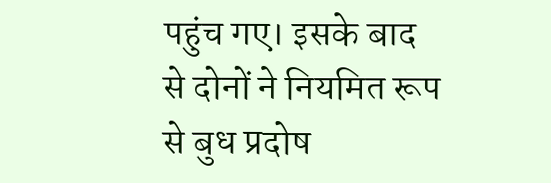पहुंच गए। इसके बाद से दोनों ने नियमित रूप से बुध प्रदोष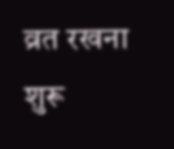व्रत रखना शुरू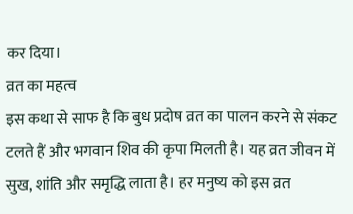कर दिया।
व्रत का महत्व
इस कथा से साफ है कि बुध प्रदोष व्रत का पालन करने से संकट टलते हैं और भगवान शिव की कृपा मिलती है। यह व्रत जीवन में सुख, शांति और समृद्धि लाता है। हर मनुष्य को इस व्रत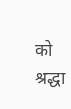को श्रद्धा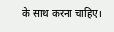के साथ करना चाहिए।